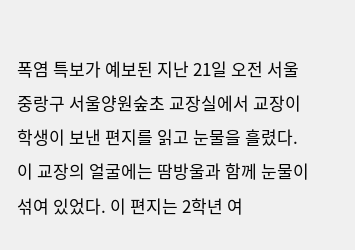폭염 특보가 예보된 지난 21일 오전 서울 중랑구 서울양원숲초 교장실에서 교장이 학생이 보낸 편지를 읽고 눈물을 흘렸다. 이 교장의 얼굴에는 땀방울과 함께 눈물이 섞여 있었다. 이 편지는 2학년 여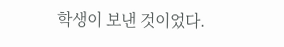학생이 보낸 것이었다.